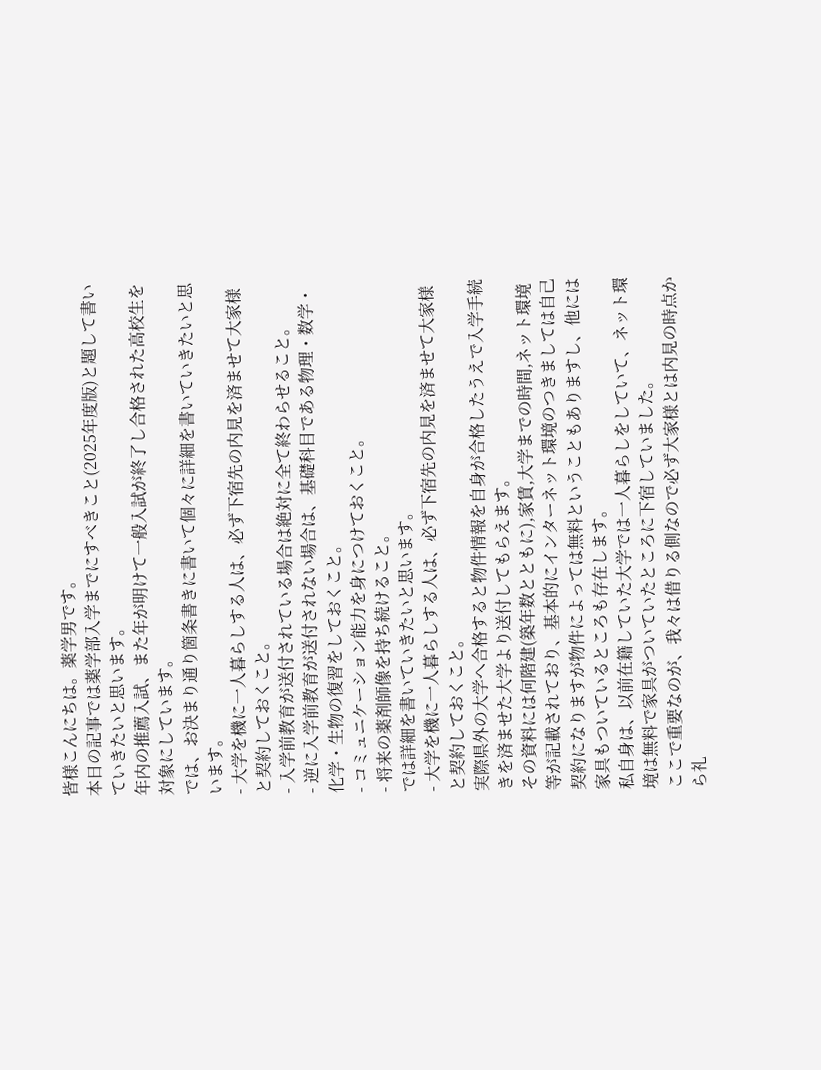皆様こんにちは。薬学男です。
本日の記事では薬学部入学までにすべきこと(2025年度版)と題して書いていきたいと思います。
年内の推薦入試、また年が明けて一般入試が終了し合格された高校生を対象にしています。
では、お決まり通り箇条書きに書いて個々に詳細を書いていきたいと思います。
- 大学を機に一人暮らしする人は、必ず下宿先の内見を済ませて大家様と契約しておくこと。
- 入学前教育が送付されている場合は絶対に全て終わらせること。
- 逆に入学前教育が送付されない場合は、基礎科目である物理・数学・化学・生物の復習をしておくこと。
- コミュニケーション能力を身につけておくこと。
- 将来の薬剤師像を持ち続けること。
では詳細を書いていきたいと思います。
- 大学を機に一人暮らしする人は、必ず下宿先の内見を済ませて大家様と契約しておくこと。
実際県外の大学へ合格すると物件情報を自身が合格したうえで入学手続きを済ませた大学より送付してもらえます。
その資料には何階建(築年数とともに),家賃,大学までの時間,ネット環境等が記載されており、基本的にインターネット環境のつきましては自己契約になりますが物件によっては無料ということもありますし、他には家具もついているところも存在します。
私自身は、以前在籍していた大学では一人暮らしをしていて、ネット環境は無料で家具がついていたところに下宿していました。
ここで重要なのが、我々は借りる側なので必ず大家様とは内見の時点から礼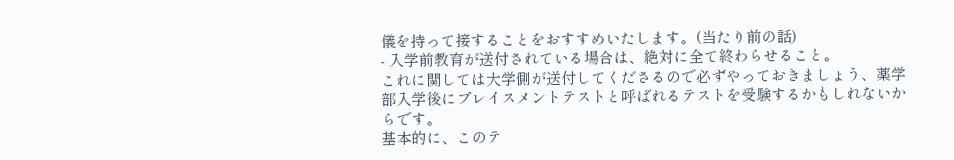儀を持って接することをおすすめいたします。(当たり前の話)
- 入学前教育が送付されている場合は、絶対に全て終わらせること。
これに関しては大学側が送付してくださるので必ずやっておきましょう、薬学部入学後にプレイスメントテストと呼ばれるテストを受験するかもしれないからです。
基本的に、このテ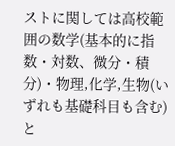ストに関しては高校範囲の数学(基本的に指数・対数、微分・積分)・物理,化学,生物(いずれも基礎科目も含む)と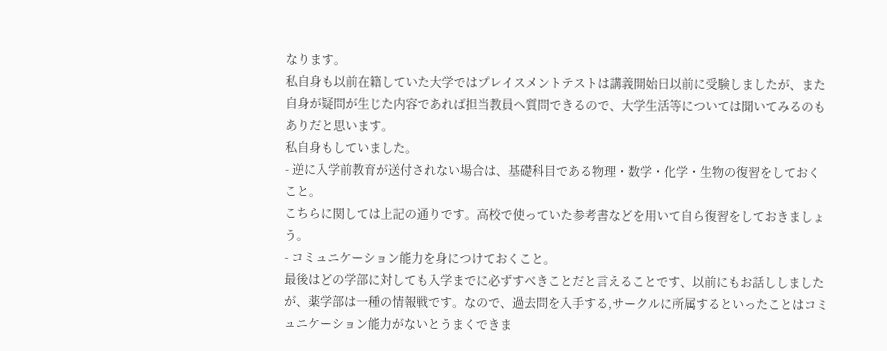なります。
私自身も以前在籍していた大学ではプレイスメントテストは講義開始日以前に受験しましたが、また自身が疑問が生じた内容であれば担当教員へ質問できるので、大学生活等については聞いてみるのもありだと思います。
私自身もしていました。
- 逆に入学前教育が送付されない場合は、基礎科目である物理・数学・化学・生物の復習をしておくこと。
こちらに関しては上記の通りです。高校で使っていた参考書などを用いて自ら復習をしておきましょう。
- コミュニケーション能力を身につけておくこと。
最後はどの学部に対しても入学までに必ずすべきことだと言えることです、以前にもお話ししましたが、薬学部は一種の情報戦です。なので、過去問を入手する,サークルに所属するといったことはコミュニケーション能力がないとうまくできま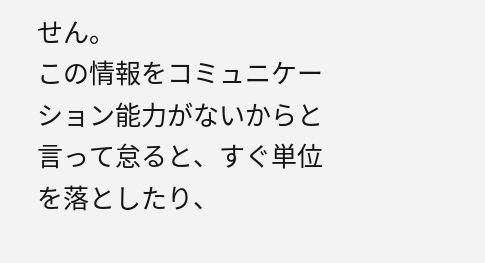せん。
この情報をコミュニケーション能力がないからと言って怠ると、すぐ単位を落としたり、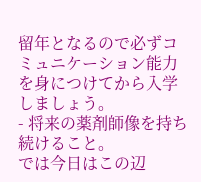留年となるので必ずコミュニケーション能力を身につけてから入学しましょう。
- 将来の薬剤師像を持ち続けること。
では今日はこの辺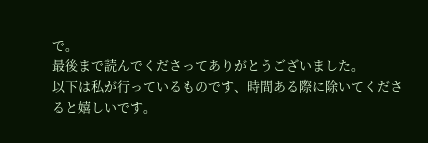で。
最後まで読んでくださってありがとうございました。
以下は私が行っているものです、時間ある際に除いてくださると嬉しいです。